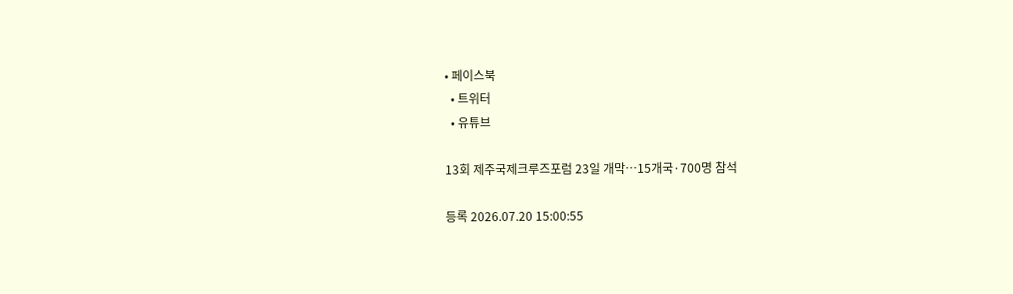• 페이스북
  • 트위터
  • 유튜브

13회 제주국제크루즈포럼 23일 개막…15개국·700명 참석

등록 2026.07.20 15:00:55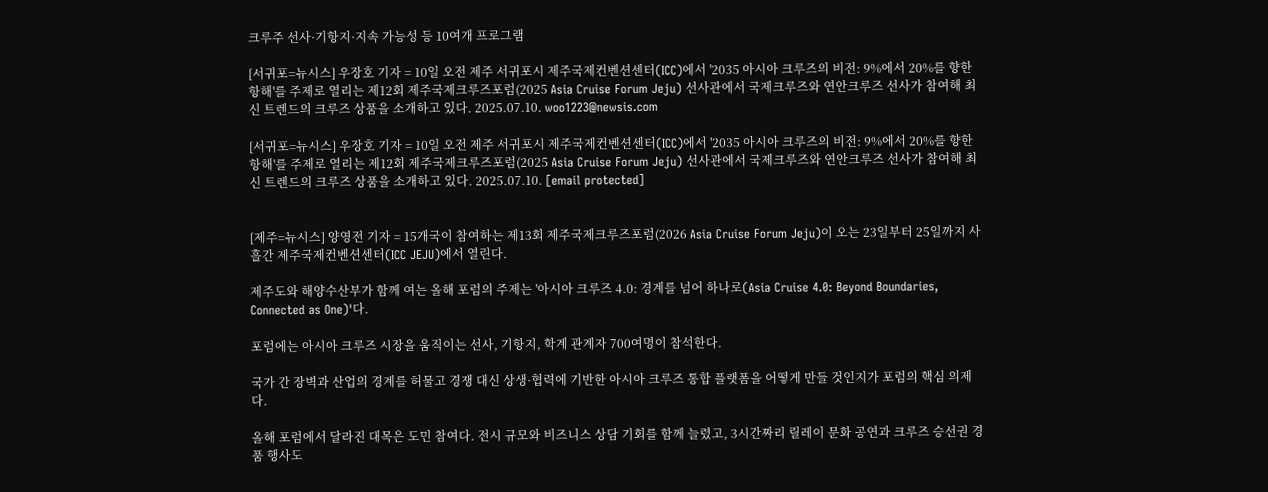크루주 선사·기항지·지속 가능성 등 10여개 프로그램

[서귀포=뉴시스] 우장호 기자 = 10일 오전 제주 서귀포시 제주국제컨벤션센터(ICC)에서 '2035 아시아 크루즈의 비전: 9%에서 20%를 향한 항해'를 주제로 열리는 제12회 제주국제크루즈포럼(2025 Asia Cruise Forum Jeju) 선사관에서 국제크루즈와 연안크루즈 선사가 참여해 최신 트렌드의 크루즈 상품을 소개하고 있다. 2025.07.10. woo1223@newsis.com

[서귀포=뉴시스] 우장호 기자 = 10일 오전 제주 서귀포시 제주국제컨벤션센터(ICC)에서 '2035 아시아 크루즈의 비전: 9%에서 20%를 향한 항해'를 주제로 열리는 제12회 제주국제크루즈포럼(2025 Asia Cruise Forum Jeju) 선사관에서 국제크루즈와 연안크루즈 선사가 참여해 최신 트렌드의 크루즈 상품을 소개하고 있다. 2025.07.10. [email protected]


[제주=뉴시스] 양영전 기자 = 15개국이 참여하는 제13회 제주국제크루즈포럼(2026 Asia Cruise Forum Jeju)이 오는 23일부터 25일까지 사흘간 제주국제컨벤션센터(ICC JEJU)에서 열린다.

제주도와 해양수산부가 함께 여는 올해 포럼의 주제는 '아시아 크루즈 4.0: 경계를 넘어 하나로(Asia Cruise 4.0: Beyond Boundaries, Connected as One)'다.

포럼에는 아시아 크루즈 시장을 움직이는 선사, 기항지, 학계 관계자 700여명이 참석한다.

국가 간 장벽과 산업의 경계를 허물고 경쟁 대신 상생·협력에 기반한 아시아 크루즈 통합 플랫폼을 어떻게 만들 것인지가 포럼의 핵심 의제다.

올해 포럼에서 달라진 대목은 도민 참여다. 전시 규모와 비즈니스 상담 기회를 함께 늘렸고, 3시간짜리 릴레이 문화 공연과 크루즈 승선권 경품 행사도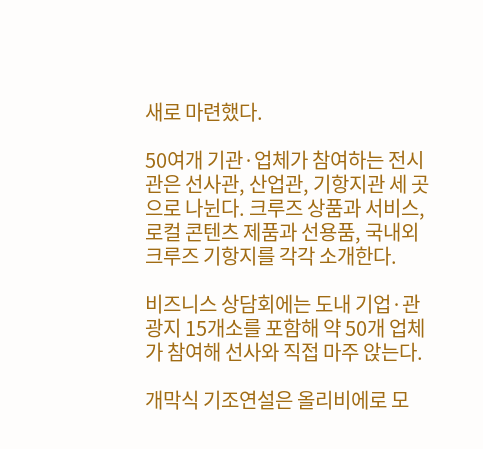새로 마련했다.

50여개 기관·업체가 참여하는 전시관은 선사관, 산업관, 기항지관 세 곳으로 나뉜다. 크루즈 상품과 서비스, 로컬 콘텐츠 제품과 선용품, 국내외 크루즈 기항지를 각각 소개한다.

비즈니스 상담회에는 도내 기업·관광지 15개소를 포함해 약 50개 업체가 참여해 선사와 직접 마주 앉는다.

개막식 기조연설은 올리비에로 모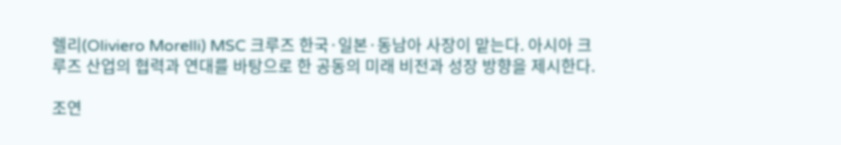렐리(Oliviero Morelli) MSC 크루즈 한국·일본·동남아 사장이 맡는다. 아시아 크루즈 산업의 협력과 연대를 바탕으로 한 공동의 미래 비전과 성장 방향을 제시한다.

조연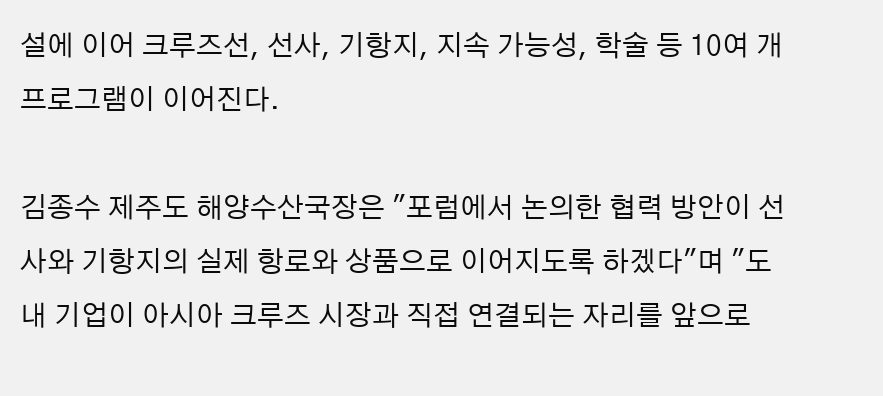설에 이어 크루즈선, 선사, 기항지, 지속 가능성, 학술 등 10여 개 프로그램이 이어진다.

김종수 제주도 해양수산국장은 "포럼에서 논의한 협력 방안이 선사와 기항지의 실제 항로와 상품으로 이어지도록 하겠다"며 "도내 기업이 아시아 크루즈 시장과 직접 연결되는 자리를 앞으로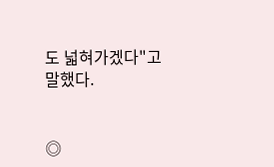도 넓혀가겠다"고 말했다.


◎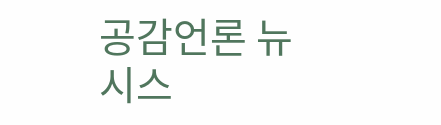공감언론 뉴시스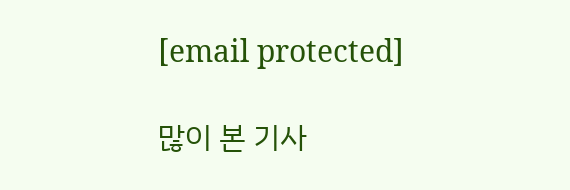[email protected]

많이 본 기사